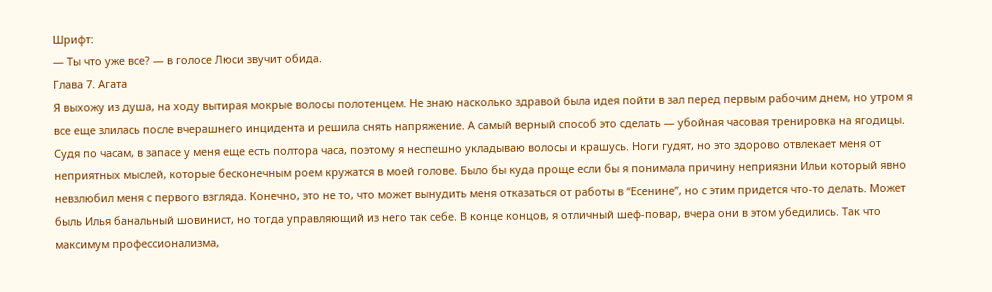Шрифт:
— Ты что уже все? — в голосе Люси звучит обида.
Глава 7. Агата
Я выхожу из душа, на ходу вытирая мокрые волосы полотенцем. Не знаю насколько здравой была идея пойти в зал перед первым рабочим днем, но утром я все еще злилась после вчерашнего инцидента и решила снять напряжение. А самый верный способ это сделать — убойная часовая тренировка на ягодицы.
Судя по часам, в запасе у меня еще есть полтора часа, поэтому я неспешно укладываю волосы и крашусь. Ноги гудят, но это здорово отвлекает меня от неприятных мыслей, которые бесконечным роем кружатся в моей голове. Было бы куда проще если бы я понимала причину неприязни Ильи который явно невзлюбил меня с первого взгляда. Конечно, это не то, что может вынудить меня отказаться от работы в “Есенине”, но с этим придется что-то делать. Может быль Илья банальный шовинист, но тогда управляющий из него так себе. В конце концов, я отличный шеф-повар, вчера они в этом убедились. Так что максимум профессионализма,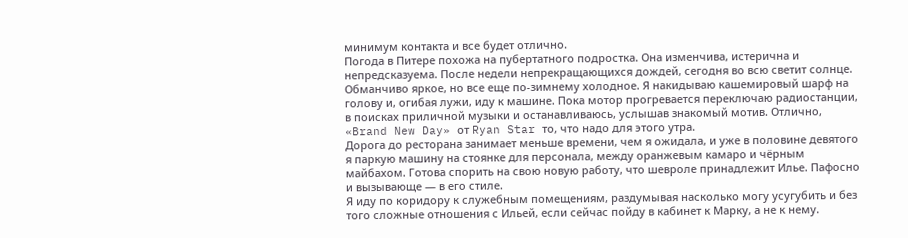минимум контакта и все будет отлично.
Погода в Питере похожа на пубертатного подростка. Она изменчива, истерична и непредсказуема. После недели непрекращающихся дождей, сегодня во всю светит солнце. Обманчиво яркое, но все еще по-зимнему холодное. Я накидываю кашемировый шарф на голову и, огибая лужи, иду к машине. Пока мотор прогревается переключаю радиостанции, в поисках приличной музыки и останавливаюсь, услышав знакомый мотив. Отлично, «Brand New Day» от Ryan Star то, что надо для этого утра.
Дорога до ресторана занимает меньше времени, чем я ожидала, и уже в половине девятого я паркую машину на стоянке для персонала, между оранжевым камаро и чёрным майбахом. Готова спорить на свою новую работу, что шевроле принадлежит Илье. Пафосно и вызывающе — в его стиле.
Я иду по коридору к служебным помещениям, раздумывая насколько могу усугубить и без того сложные отношения с Ильей, если сейчас пойду в кабинет к Марку, а не к нему.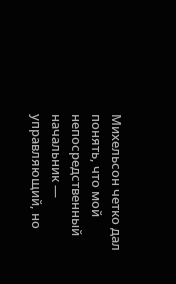Михельсон четко дал понять, что мой непосредственный начальник — управляющий, но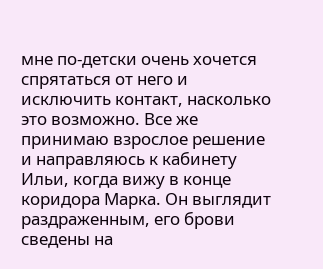мне по-детски очень хочется спрятаться от него и исключить контакт, насколько это возможно. Все же принимаю взрослое решение и направляюсь к кабинету Ильи, когда вижу в конце коридора Марка. Он выглядит раздраженным, его брови сведены на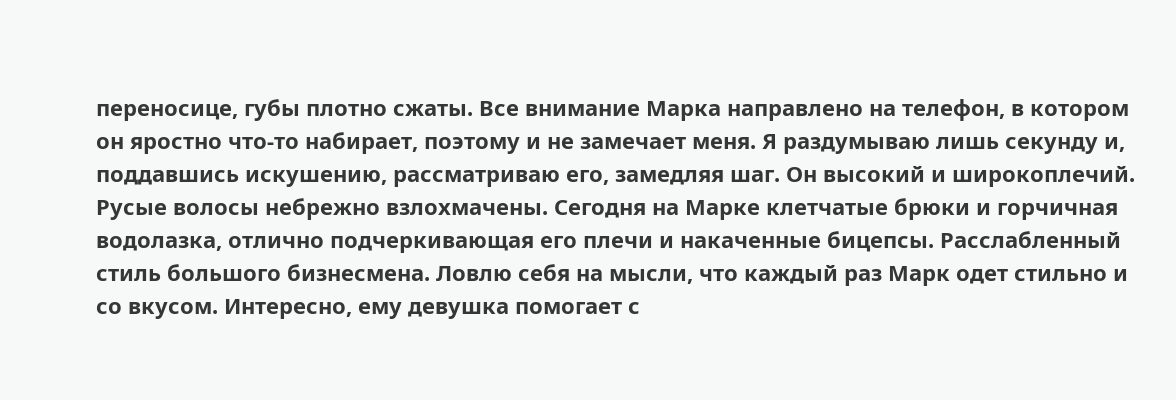переносице, губы плотно сжаты. Все внимание Марка направлено на телефон, в котором он яростно что-то набирает, поэтому и не замечает меня. Я раздумываю лишь секунду и, поддавшись искушению, рассматриваю его, замедляя шаг. Он высокий и широкоплечий. Русые волосы небрежно взлохмачены. Сегодня на Марке клетчатые брюки и горчичная водолазка, отлично подчеркивающая его плечи и накаченные бицепсы. Расслабленный стиль большого бизнесмена. Ловлю себя на мысли, что каждый раз Марк одет стильно и со вкусом. Интересно, ему девушка помогает с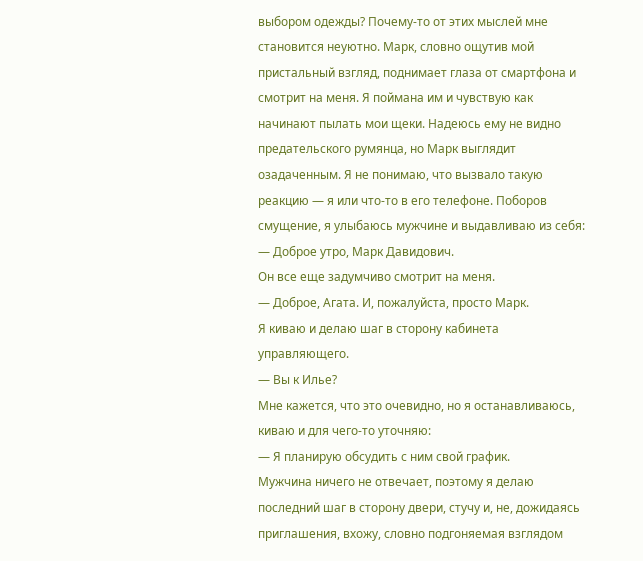выбором одежды? Почему-то от этих мыслей мне становится неуютно. Марк, словно ощутив мой пристальный взгляд, поднимает глаза от смартфона и смотрит на меня. Я поймана им и чувствую как начинают пылать мои щеки. Надеюсь ему не видно предательского румянца, но Марк выглядит озадаченным. Я не понимаю, что вызвало такую реакцию — я или что-то в его телефоне. Поборов смущение, я улыбаюсь мужчине и выдавливаю из себя:
— Доброе утро, Марк Давидович.
Он все еще задумчиво смотрит на меня.
— Доброе, Агата. И, пожалуйста, просто Марк.
Я киваю и делаю шаг в сторону кабинета управляющего.
— Вы к Илье?
Мне кажется, что это очевидно, но я останавливаюсь, киваю и для чего-то уточняю:
— Я планирую обсудить с ним свой график.
Мужчина ничего не отвечает, поэтому я делаю последний шаг в сторону двери, стучу и, не, дожидаясь приглашения, вхожу, словно подгоняемая взглядом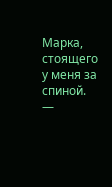Марка, стоящего у меня за спиной.
—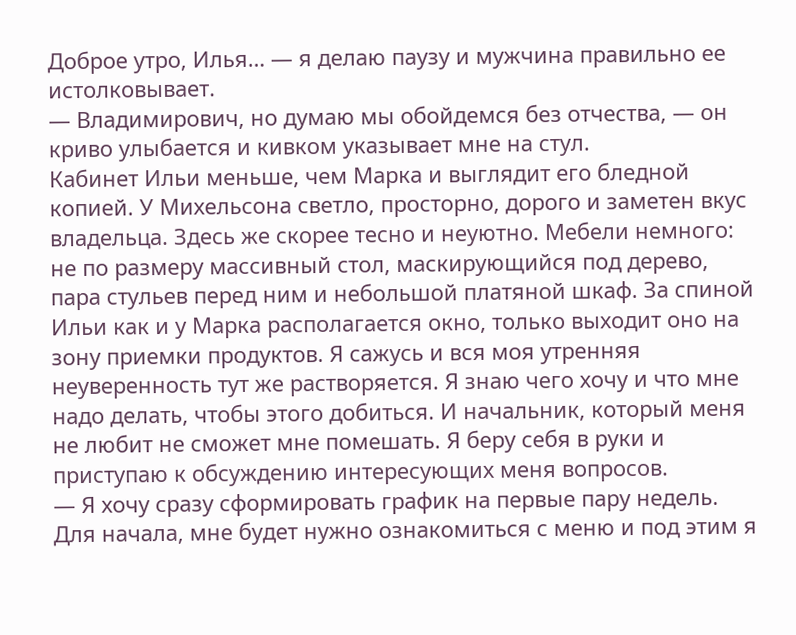Доброе утро, Илья… — я делаю паузу и мужчина правильно ее истолковывает.
— Владимирович, но думаю мы обойдемся без отчества, — он криво улыбается и кивком указывает мне на стул.
Кабинет Ильи меньше, чем Марка и выглядит его бледной копией. У Михельсона светло, просторно, дорого и заметен вкус владельца. Здесь же скорее тесно и неуютно. Мебели немного: не по размеру массивный стол, маскирующийся под дерево, пара стульев перед ним и небольшой платяной шкаф. За спиной Ильи как и у Марка располагается окно, только выходит оно на зону приемки продуктов. Я сажусь и вся моя утренняя неуверенность тут же растворяется. Я знаю чего хочу и что мне надо делать, чтобы этого добиться. И начальник, который меня не любит не сможет мне помешать. Я беру себя в руки и приступаю к обсуждению интересующих меня вопросов.
— Я хочу сразу сформировать график на первые пару недель. Для начала, мне будет нужно ознакомиться с меню и под этим я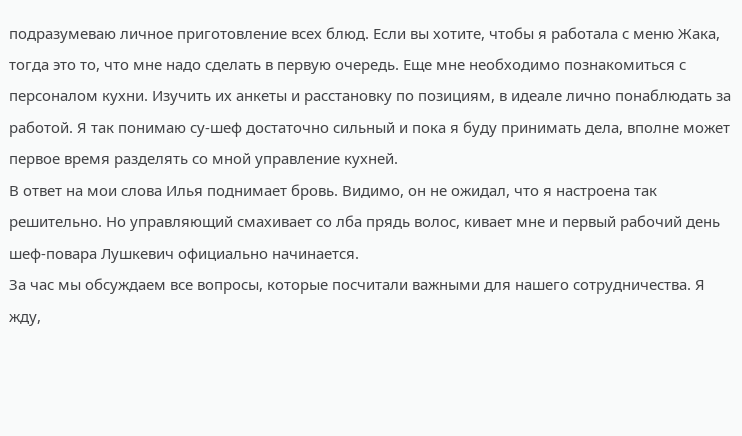подразумеваю личное приготовление всех блюд. Если вы хотите, чтобы я работала с меню Жака, тогда это то, что мне надо сделать в первую очередь. Еще мне необходимо познакомиться с персоналом кухни. Изучить их анкеты и расстановку по позициям, в идеале лично понаблюдать за работой. Я так понимаю су-шеф достаточно сильный и пока я буду принимать дела, вполне может первое время разделять со мной управление кухней.
В ответ на мои слова Илья поднимает бровь. Видимо, он не ожидал, что я настроена так решительно. Но управляющий смахивает со лба прядь волос, кивает мне и первый рабочий день шеф-повара Лушкевич официально начинается.
За час мы обсуждаем все вопросы, которые посчитали важными для нашего сотрудничества. Я жду,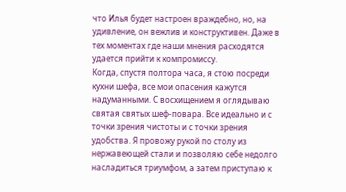что Илья будет настроен враждебно, но, на удивление, он вежлив и конструктивен. Даже в тех моментах где наши мнения расходятся удается прийти к компромиссу.
Когда, спустя полтора часа, я стою посреди кухни шефа, все мои опасения кажутся надуманными. С восхищением я оглядываю святая святых шеф-повара. Все идеально и с точки зрения чистоты и с точки зрения удобства. Я провожу рукой по столу из нержавеющей стали и позволяю себе недолго насладиться триумфом, а затем приступаю к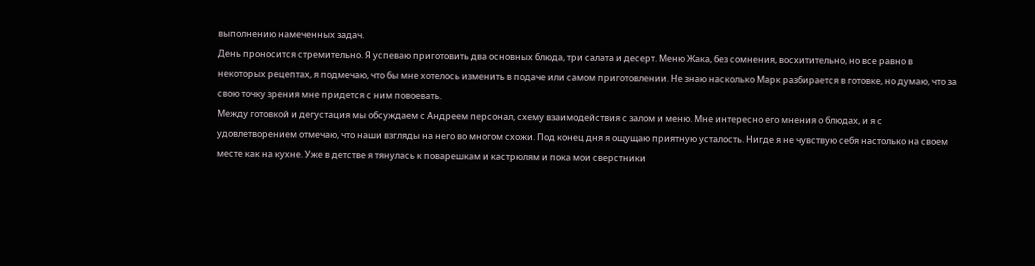выполнению намеченных задач.
День проносится стремительно. Я успеваю приготовить два основных блюда, три салата и десерт. Меню Жака, без сомнения, восхитительно, но все равно в некоторых рецептах, я подмечаю, что бы мне хотелось изменить в подаче или самом приготовлении. Не знаю насколько Марк разбирается в готовке, но думаю, что за свою точку зрения мне придется с ним повоевать.
Между готовкой и дегустация мы обсуждаем с Андреем персонал, схему взаимодействия с залом и меню. Мне интересно его мнения о блюдах, и я с удовлетворением отмечаю, что наши взгляды на него во многом схожи. Под конец дня я ощущаю приятную усталость. Нигде я не чувствую себя настолько на своем месте как на кухне. Уже в детстве я тянулась к поварешкам и кастрюлям и пока мои сверстники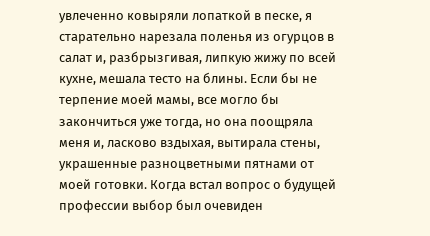увлеченно ковыряли лопаткой в песке, я старательно нарезала поленья из огурцов в салат и, разбрызгивая, липкую жижу по всей кухне, мешала тесто на блины. Если бы не терпение моей мамы, все могло бы закончиться уже тогда, но она поощряла меня и, ласково вздыхая, вытирала стены, украшенные разноцветными пятнами от моей готовки. Когда встал вопрос о будущей профессии выбор был очевиден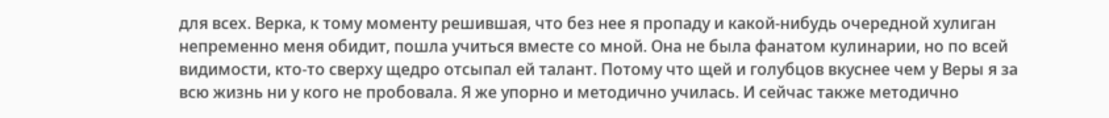для всех. Верка, к тому моменту решившая, что без нее я пропаду и какой-нибудь очередной хулиган непременно меня обидит, пошла учиться вместе со мной. Она не была фанатом кулинарии, но по всей видимости, кто-то сверху щедро отсыпал ей талант. Потому что щей и голубцов вкуснее чем у Веры я за всю жизнь ни у кого не пробовала. Я же упорно и методично училась. И сейчас также методично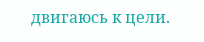двигаюсь к цели.